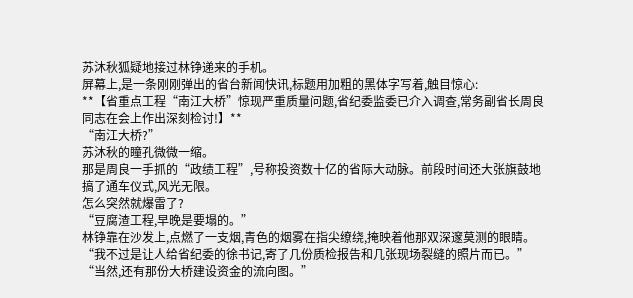苏沐秋狐疑地接过林铮递来的手机。
屏幕上,是一条刚刚弹出的省台新闻快讯,标题用加粗的黑体字写着,触目惊心:
**【省重点工程“南江大桥”惊现严重质量问题,省纪委监委已介入调查,常务副省长周良同志在会上作出深刻检讨!】**
“南江大桥?”
苏沐秋的瞳孔微微一缩。
那是周良一手抓的“政绩工程”,号称投资数十亿的省际大动脉。前段时间还大张旗鼓地搞了通车仪式,风光无限。
怎么突然就爆雷了?
“豆腐渣工程,早晚是要塌的。”
林铮靠在沙发上,点燃了一支烟,青色的烟雾在指尖缭绕,掩映着他那双深邃莫测的眼睛。
“我不过是让人给省纪委的徐书记,寄了几份质检报告和几张现场裂缝的照片而已。”
“当然,还有那份大桥建设资金的流向图。”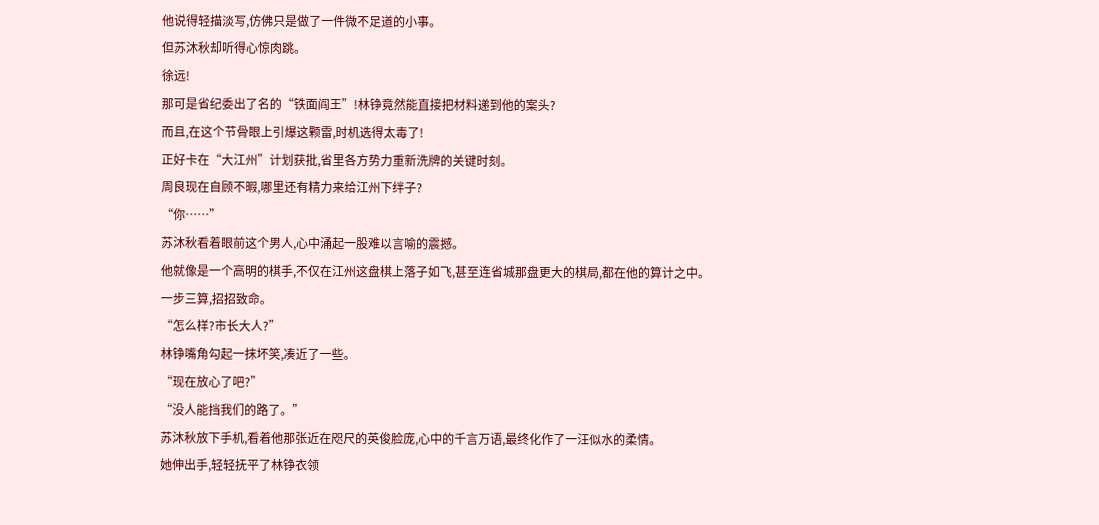他说得轻描淡写,仿佛只是做了一件微不足道的小事。
但苏沐秋却听得心惊肉跳。
徐远!
那可是省纪委出了名的“铁面阎王”!林铮竟然能直接把材料递到他的案头?
而且,在这个节骨眼上引爆这颗雷,时机选得太毒了!
正好卡在“大江州”计划获批,省里各方势力重新洗牌的关键时刻。
周良现在自顾不暇,哪里还有精力来给江州下绊子?
“你……”
苏沐秋看着眼前这个男人,心中涌起一股难以言喻的震撼。
他就像是一个高明的棋手,不仅在江州这盘棋上落子如飞,甚至连省城那盘更大的棋局,都在他的算计之中。
一步三算,招招致命。
“怎么样?市长大人?”
林铮嘴角勾起一抹坏笑,凑近了一些。
“现在放心了吧?”
“没人能挡我们的路了。”
苏沐秋放下手机,看着他那张近在咫尺的英俊脸庞,心中的千言万语,最终化作了一汪似水的柔情。
她伸出手,轻轻抚平了林铮衣领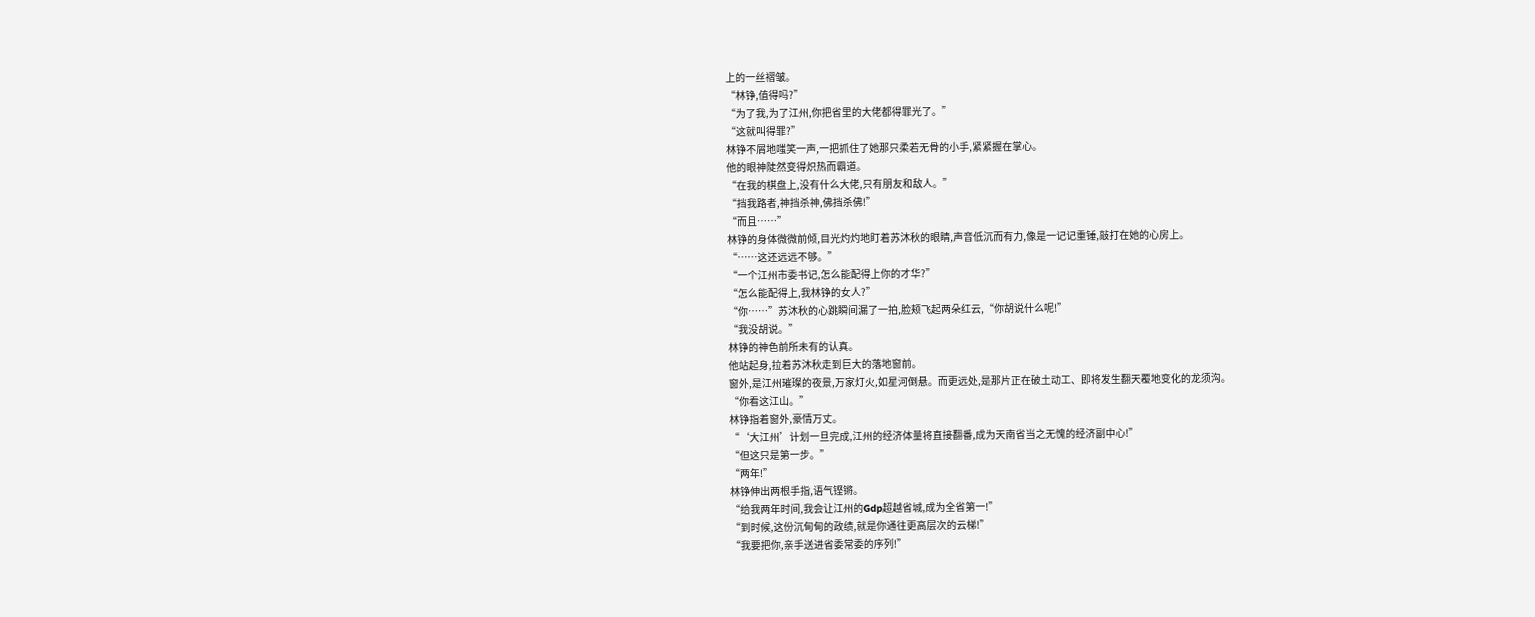上的一丝褶皱。
“林铮,值得吗?”
“为了我,为了江州,你把省里的大佬都得罪光了。”
“这就叫得罪?”
林铮不屑地嗤笑一声,一把抓住了她那只柔若无骨的小手,紧紧握在掌心。
他的眼神陡然变得炽热而霸道。
“在我的棋盘上,没有什么大佬,只有朋友和敌人。”
“挡我路者,神挡杀神,佛挡杀佛!”
“而且……”
林铮的身体微微前倾,目光灼灼地盯着苏沐秋的眼睛,声音低沉而有力,像是一记记重锤,敲打在她的心房上。
“……这还远远不够。”
“一个江州市委书记,怎么能配得上你的才华?”
“怎么能配得上,我林铮的女人?”
“你……”苏沐秋的心跳瞬间漏了一拍,脸颊飞起两朵红云,“你胡说什么呢!”
“我没胡说。”
林铮的神色前所未有的认真。
他站起身,拉着苏沐秋走到巨大的落地窗前。
窗外,是江州璀璨的夜景,万家灯火,如星河倒悬。而更远处,是那片正在破土动工、即将发生翻天覆地变化的龙须沟。
“你看这江山。”
林铮指着窗外,豪情万丈。
“‘大江州’计划一旦完成,江州的经济体量将直接翻番,成为天南省当之无愧的经济副中心!”
“但这只是第一步。”
“两年!”
林铮伸出两根手指,语气铿锵。
“给我两年时间,我会让江州的Gdp超越省城,成为全省第一!”
“到时候,这份沉甸甸的政绩,就是你通往更高层次的云梯!”
“我要把你,亲手送进省委常委的序列!”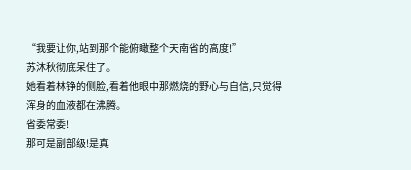“我要让你,站到那个能俯瞰整个天南省的高度!”
苏沐秋彻底呆住了。
她看着林铮的侧脸,看着他眼中那燃烧的野心与自信,只觉得浑身的血液都在沸腾。
省委常委!
那可是副部级!是真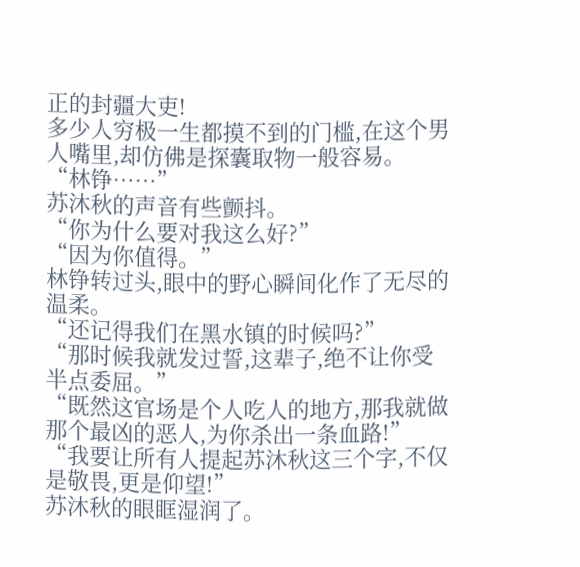正的封疆大吏!
多少人穷极一生都摸不到的门槛,在这个男人嘴里,却仿佛是探囊取物一般容易。
“林铮……”
苏沐秋的声音有些颤抖。
“你为什么要对我这么好?”
“因为你值得。”
林铮转过头,眼中的野心瞬间化作了无尽的温柔。
“还记得我们在黑水镇的时候吗?”
“那时候我就发过誓,这辈子,绝不让你受半点委屈。”
“既然这官场是个人吃人的地方,那我就做那个最凶的恶人,为你杀出一条血路!”
“我要让所有人提起苏沐秋这三个字,不仅是敬畏,更是仰望!”
苏沐秋的眼眶湿润了。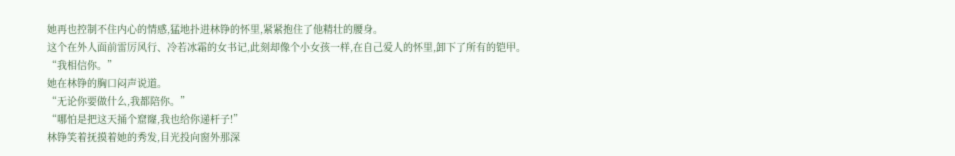她再也控制不住内心的情感,猛地扑进林铮的怀里,紧紧抱住了他精壮的腰身。
这个在外人面前雷厉风行、冷若冰霜的女书记,此刻却像个小女孩一样,在自己爱人的怀里,卸下了所有的铠甲。
“我相信你。”
她在林铮的胸口闷声说道。
“无论你要做什么,我都陪你。”
“哪怕是把这天捅个窟窿,我也给你递杆子!”
林铮笑着抚摸着她的秀发,目光投向窗外那深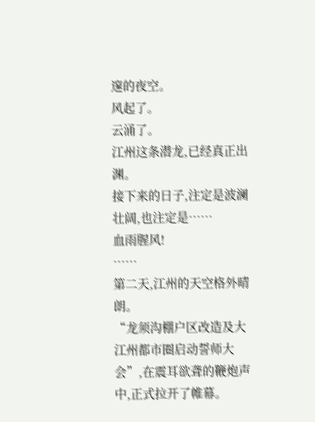邃的夜空。
风起了。
云涌了。
江州这条潜龙,已经真正出渊。
接下来的日子,注定是波澜壮阔,也注定是……
血雨腥风!
……
第二天,江州的天空格外晴朗。
“龙须沟棚户区改造及大江州都市圈启动誓师大会”,在震耳欲聋的鞭炮声中,正式拉开了帷幕。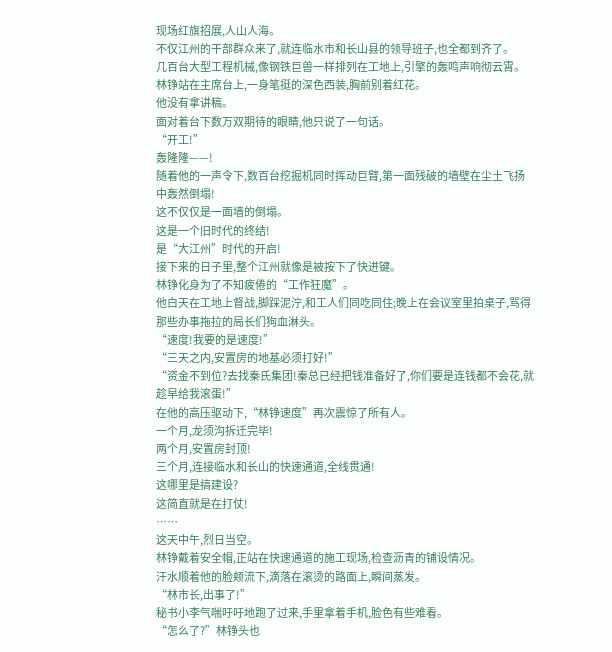现场红旗招展,人山人海。
不仅江州的干部群众来了,就连临水市和长山县的领导班子,也全都到齐了。
几百台大型工程机械,像钢铁巨兽一样排列在工地上,引擎的轰鸣声响彻云霄。
林铮站在主席台上,一身笔挺的深色西装,胸前别着红花。
他没有拿讲稿。
面对着台下数万双期待的眼睛,他只说了一句话。
“开工!”
轰隆隆——!
随着他的一声令下,数百台挖掘机同时挥动巨臂,第一面残破的墙壁在尘土飞扬中轰然倒塌!
这不仅仅是一面墙的倒塌。
这是一个旧时代的终结!
是“大江州”时代的开启!
接下来的日子里,整个江州就像是被按下了快进键。
林铮化身为了不知疲倦的“工作狂魔”。
他白天在工地上督战,脚踩泥泞,和工人们同吃同住;晚上在会议室里拍桌子,骂得那些办事拖拉的局长们狗血淋头。
“速度!我要的是速度!”
“三天之内,安置房的地基必须打好!”
“资金不到位?去找秦氏集团!秦总已经把钱准备好了,你们要是连钱都不会花,就趁早给我滚蛋!”
在他的高压驱动下,“林铮速度”再次震惊了所有人。
一个月,龙须沟拆迁完毕!
两个月,安置房封顶!
三个月,连接临水和长山的快速通道,全线贯通!
这哪里是搞建设?
这简直就是在打仗!
……
这天中午,烈日当空。
林铮戴着安全帽,正站在快速通道的施工现场,检查沥青的铺设情况。
汗水顺着他的脸颊流下,滴落在滚烫的路面上,瞬间蒸发。
“林市长,出事了!”
秘书小李气喘吁吁地跑了过来,手里拿着手机,脸色有些难看。
“怎么了?”林铮头也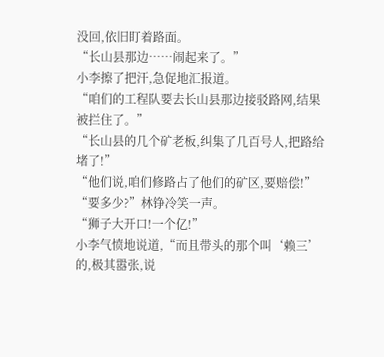没回,依旧盯着路面。
“长山县那边……闹起来了。”
小李擦了把汗,急促地汇报道。
“咱们的工程队要去长山县那边接驳路网,结果被拦住了。”
“长山县的几个矿老板,纠集了几百号人,把路给堵了!”
“他们说,咱们修路占了他们的矿区,要赔偿!”
“要多少?”林铮冷笑一声。
“狮子大开口!一个亿!”
小李气愤地说道,“而且带头的那个叫‘赖三’的,极其嚣张,说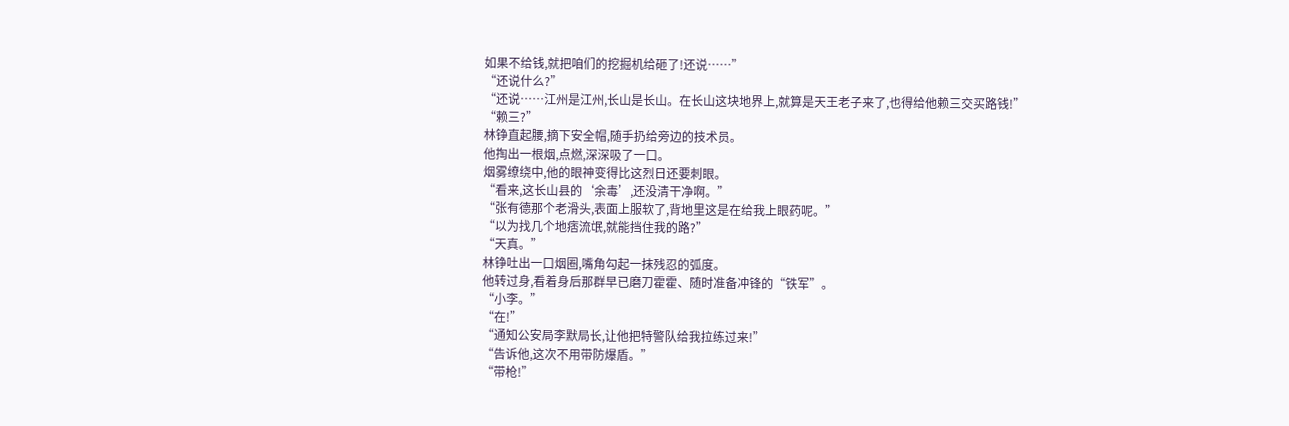如果不给钱,就把咱们的挖掘机给砸了!还说……”
“还说什么?”
“还说……江州是江州,长山是长山。在长山这块地界上,就算是天王老子来了,也得给他赖三交买路钱!”
“赖三?”
林铮直起腰,摘下安全帽,随手扔给旁边的技术员。
他掏出一根烟,点燃,深深吸了一口。
烟雾缭绕中,他的眼神变得比这烈日还要刺眼。
“看来,这长山县的‘余毒’,还没清干净啊。”
“张有德那个老滑头,表面上服软了,背地里这是在给我上眼药呢。”
“以为找几个地痞流氓,就能挡住我的路?”
“天真。”
林铮吐出一口烟圈,嘴角勾起一抹残忍的弧度。
他转过身,看着身后那群早已磨刀霍霍、随时准备冲锋的“铁军”。
“小李。”
“在!”
“通知公安局李默局长,让他把特警队给我拉练过来!”
“告诉他,这次不用带防爆盾。”
“带枪!”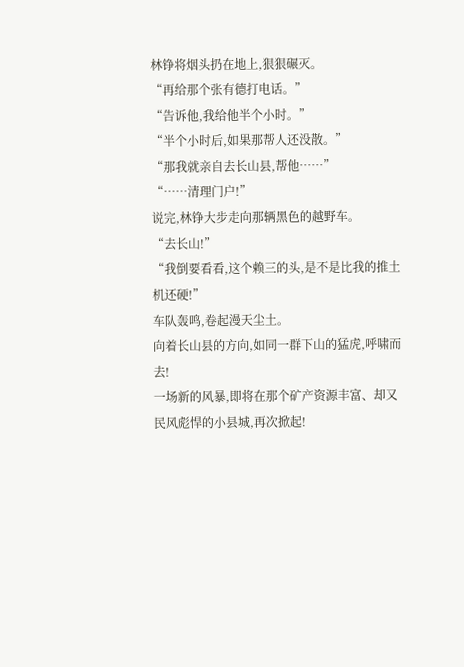林铮将烟头扔在地上,狠狠碾灭。
“再给那个张有德打电话。”
“告诉他,我给他半个小时。”
“半个小时后,如果那帮人还没散。”
“那我就亲自去长山县,帮他……”
“……清理门户!”
说完,林铮大步走向那辆黑色的越野车。
“去长山!”
“我倒要看看,这个赖三的头,是不是比我的推土机还硬!”
车队轰鸣,卷起漫天尘土。
向着长山县的方向,如同一群下山的猛虎,呼啸而去!
一场新的风暴,即将在那个矿产资源丰富、却又民风彪悍的小县城,再次掀起!